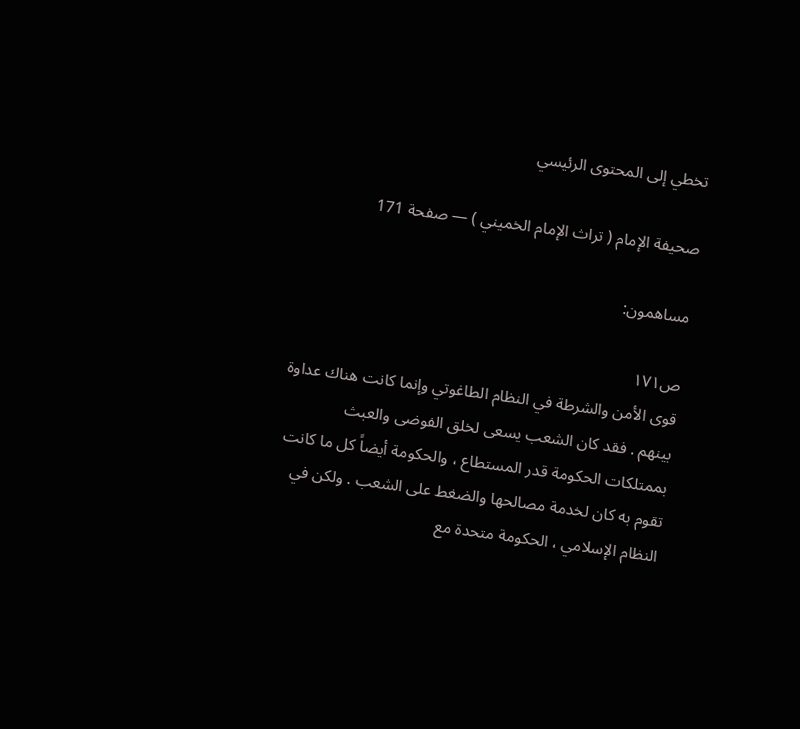تخطي إلى المحتوى الرئيسي

صحيفة الإمام ( تراث الإمام الخميني ) — صفحة 171

مساهمون:

ص١٧١
قوى الأمن والشرطة في النظام الطاغوتي وإنما كانت هناك عداوة بينهم . فقد كان الشعب يسعى لخلق الفوضى والعبث بممتلكات الحكومة قدر المستطاع ، والحكومة أيضاً كل ما كانت تقوم به كان لخدمة مصالحها والضغط على الشعب . ولكن في النظام الإسلامي ، الحكومة متحدة مع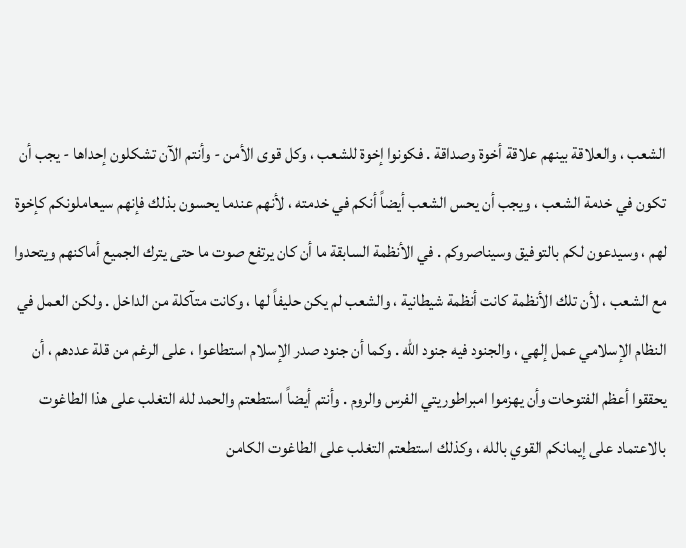الشعب ، والعلاقة بينهم علاقة أخوة وصداقة . فكونوا إخوة للشعب ، وكل قوى الأمن - وأنتم الآن تشكلون إحداها - يجب أن تكون في خدمة الشعب ، ويجب أن يحس الشعب أيضاً أنكم في خدمته ، لأنهم عندما يحسون بذلك فإنهم سيعاملونكم كإخوة لهم ، وسيدعون لكم بالتوفيق وسيناصروكم . في الأنظمة السابقة ما أن كان يرتفع صوت ما حتى يترك الجميع أماكنهم ويتحدوا مع الشعب ، لأن تلك الأنظمة كانت أنظمة شيطانية ، والشعب لم يكن حليفاً لها ، وكانت متآكلة من الداخل . ولكن العمل في النظام الإسلامي عمل إلهي ، والجنود فيه جنود الله . وكما أن جنود صدر الإسلام استطاعوا ، على الرغم من قلة عددهم ، أن يحققوا أعظم الفتوحات وأن يهزموا امبراطوريتي الفرس والروم . وأنتم أيضاً استطعتم والحمد لله التغلب على هذا الطاغوت بالاعتماد على إيمانكم القوي بالله ، وكذلك استطعتم التغلب على الطاغوت الكامن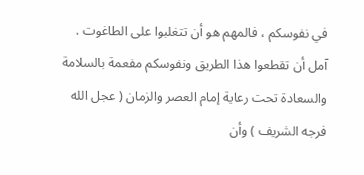في نفوسكم ، فالمهم هو أن تتغلبوا على الطاغوت . آمل أن تقطعوا هذا الطريق ونفوسكم مفعمة بالسلامة والسعادة تحت رعاية إمام العصر والزمان ( عجل الله فرجه الشريف ) وأن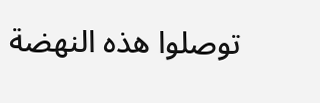توصلوا هذه النهضة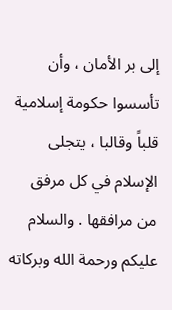إلى بر الأمان ، وأن تأسسوا حكومة إسلامية قلباً وقالبا ، يتجلى الإسلام في كل مرفق من مرافقها . والسلام عليكم ورحمة الله وبركاته